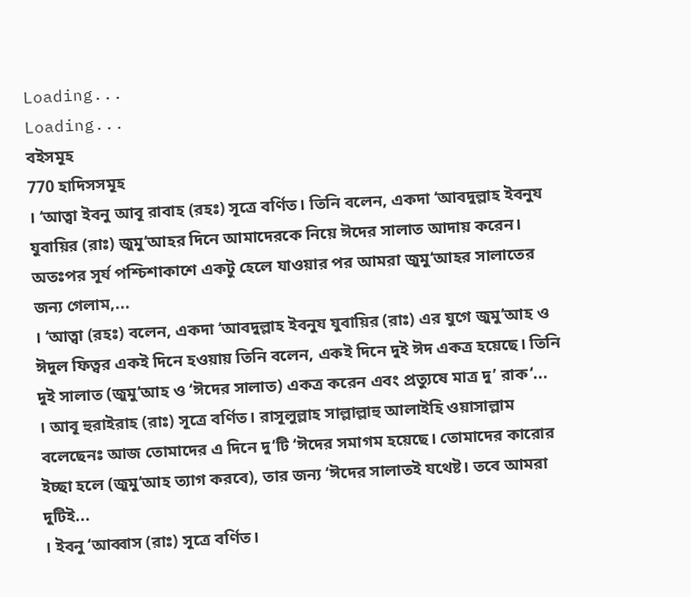Loading...
Loading...
বইসমূহ
770 হাদিসসমূহ
। ‘আত্বা ইবনু আবূ রাবাহ (রহঃ) সূত্রে বর্ণিত। তিনি বলেন, একদা ‘আবদুল্লাহ ইবনুয যুবায়ির (রাঃ) জুমু‘আহর দিনে আমাদেরকে নিয়ে ঈদের সালাত আদায় করেন। অতঃপর সূর্য পশ্চিশাকাশে একটু হেলে যাওয়ার পর আমরা জুমু‘আহর সালাতের জন্য গেলাম,...
। ‘আত্বা (রহঃ) বলেন, একদা ‘আবদুল্লাহ ইবনুয যুবায়ির (রাঃ) এর যুগে জুমু‘আহ ও ঈদুল ফিত্বর একই দিনে হওয়ায় তিনি বলেন, একই দিনে দুই ঈদ একত্র হয়েছে। তিনি দুই সালাত (জুমু‘আহ ও ‘ঈদের সালাত) একত্র করেন এবং প্রত্যুষে মাত্র দু’ রাক‘...
। আবূ হুরাইরাহ (রাঃ) সূত্রে বর্ণিত। রাসূলুল্লাহ সাল্লাল্লাহু আলাইহি ওয়াসাল্লাম বলেছেনঃ আজ তোমাদের এ দিনে দু‘টি ‘ঈদের সমাগম হয়েছে। তোমাদের কারোর ইচ্ছা হলে (জুমু‘আহ ত্যাগ করবে), তার জন্য ‘ঈদের সালাতই যথেষ্ট। তবে আমরা দুটিই...
। ইবনু ‘আব্বাস (রাঃ) সূত্রে বর্ণিত।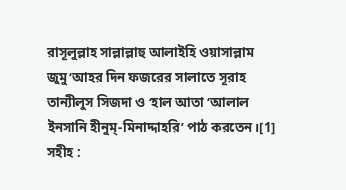রাসূলুল্লাহ সাল্লাল্লাহু আলাইহি ওয়াসাল্লাম জুমু‘আহর দিন ফজরের সালাতে সূরাহ তান্যীলুস সিজদা ও ‘হাল আতা ‘আলাল ইনসানি হীনুম্-মিনাদ্দাহরি’ পাঠ করতেন।[1] সহীহ :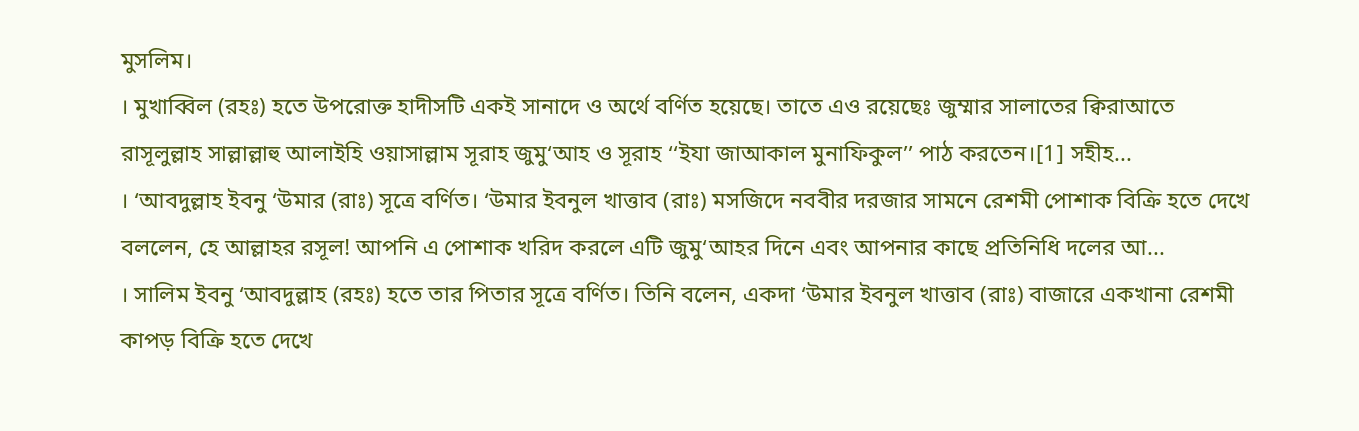মুসলিম।
। মুখাব্বিল (রহঃ) হতে উপরোক্ত হাদীসটি একই সানাদে ও অর্থে বর্ণিত হয়েছে। তাতে এও রয়েছেঃ জুম্মার সালাতের ক্বিরাআতে রাসূলুল্লাহ সাল্লাল্লাহু আলাইহি ওয়াসাল্লাম সূরাহ জুমু‘আহ ও সূরাহ ‘‘ইযা জাআকাল মুনাফিকুল’’ পাঠ করতেন।[1] সহীহ...
। ‘আবদুল্লাহ ইবনু ‘উমার (রাঃ) সূত্রে বর্ণিত। ‘উমার ইবনুল খাত্তাব (রাঃ) মসজিদে নববীর দরজার সামনে রেশমী পোশাক বিক্রি হতে দেখে বললেন, হে আল্লাহর রসূল! আপনি এ পোশাক খরিদ করলে এটি জুমু‘আহর দিনে এবং আপনার কাছে প্রতিনিধি দলের আ...
। সালিম ইবনু ‘আবদুল্লাহ (রহঃ) হতে তার পিতার সূত্রে বর্ণিত। তিনি বলেন, একদা ‘উমার ইবনুল খাত্তাব (রাঃ) বাজারে একখানা রেশমী কাপড় বিক্রি হতে দেখে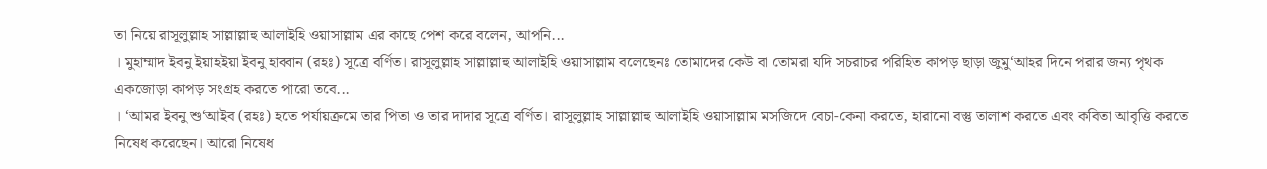তা নিয়ে রাসূলুল্লাহ সাল্লাল্লাহু আলাইহি ওয়াসাল্লাম এর কাছে পেশ করে বলেন, আপনি...
। মুহাম্মাদ ইবনু ইয়াহইয়া ইবনু হাব্বান (রহঃ) সূত্রে বর্ণিত। রাসূলুল্লাহ সাল্লাল্লাহু আলাইহি ওয়াসাল্লাম বলেছেনঃ তোমাদের কেউ বা তোমরা যদি সচরাচর পরিহিত কাপড় ছাড়া জুমু‘আহর দিনে পরার জন্য পৃথক একজোড়া কাপড় সংগ্রহ করতে পারো তবে...
। ‘আমর ইবনু শু‘আইব (রহঃ) হতে পর্যায়ক্রমে তার পিতা ও তার দাদার সূত্রে বর্ণিত। রাসূলুল্লাহ সাল্লাল্লাহু আলাইহি ওয়াসাল্লাম মসজিদে বেচা-কেনা করতে, হারানো বস্তু তালাশ করতে এবং কবিতা আবৃত্তি করতে নিষেধ করেছেন। আরো নিষেধ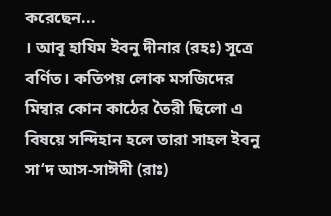করেছেন...
। আবূ হাযিম ইবনু দীনার (রহঃ) সূত্রে বর্ণিত। কতিপয় লোক মসজিদের মিম্বার কোন কাঠের তৈরী ছিলো এ বিষয়ে সন্দিহান হলে তারা সাহল ইবনু সা‘দ আস-সাঈদী (রাঃ)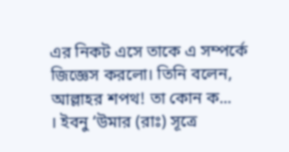এর নিকট এসে তাকে এ সম্পর্কে জিজ্ঞেস করলো। তিনি বলেন, আল্লাহর শপথ! তা কোন ক...
। ইবনু ‘উমার (রাঃ) সূত্রে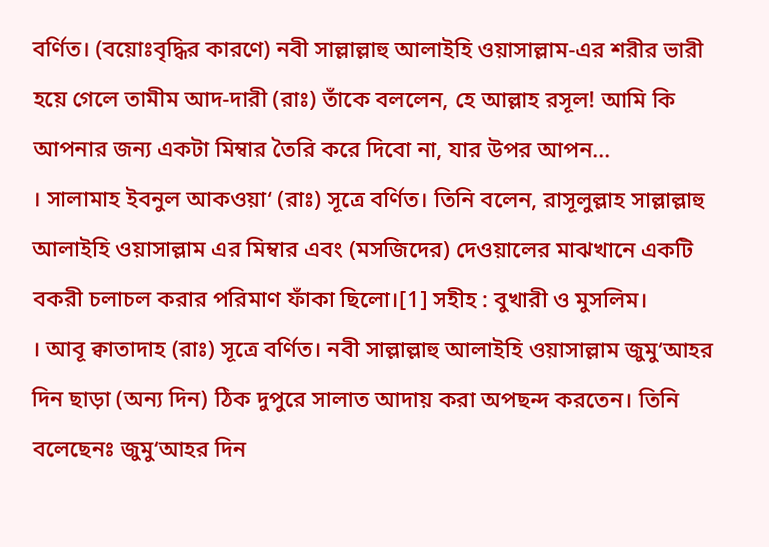বর্ণিত। (বয়োঃবৃদ্ধির কারণে) নবী সাল্লাল্লাহু আলাইহি ওয়াসাল্লাম-এর শরীর ভারী হয়ে গেলে তামীম আদ-দারী (রাঃ) তাঁকে বললেন, হে আল্লাহ রসূল! আমি কি আপনার জন্য একটা মিম্বার তৈরি করে দিবো না, যার উপর আপন...
। সালামাহ ইবনুল আকওয়া‘ (রাঃ) সূত্রে বর্ণিত। তিনি বলেন, রাসূলুল্লাহ সাল্লাল্লাহু আলাইহি ওয়াসাল্লাম এর মিম্বার এবং (মসজিদের) দেওয়ালের মাঝখানে একটি বকরী চলাচল করার পরিমাণ ফাঁকা ছিলো।[1] সহীহ : বুখারী ও মুসলিম।
। আবূ ক্বাতাদাহ (রাঃ) সূত্রে বর্ণিত। নবী সাল্লাল্লাহু আলাইহি ওয়াসাল্লাম জুমু‘আহর দিন ছাড়া (অন্য দিন) ঠিক দুপুরে সালাত আদায় করা অপছন্দ করতেন। তিনি বলেছেনঃ জুমু‘আহর দিন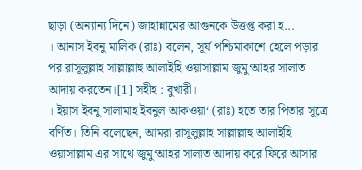ছাড়া (অন্যান্য দিনে) জাহান্নামের আগুনকে উত্তপ্ত করা হ...
। আনাস ইবনু মালিক (রাঃ) বলেন, সূর্য পশ্চিমাকাশে হেলে পড়ার পর রাসূলুল্লাহ সাল্লাল্লাহু আলাইহি ওয়াসাল্লাম জুমু‘আহর সালাত আদায় করতেন।[1] সহীহ : বুখারী।
। ইয়াস ইবনু সালামাহ ইবনুল আকওয়া‘ (রাঃ) হতে তার পিতার সূত্রে বর্ণিত। তিনি বলেছেন, আমরা রাসূলুল্লাহ সাল্লাল্লাহু আলাইহি ওয়াসাল্লাম এর সাথে জুমু‘আহর সালাত আদায় করে ফিরে আসার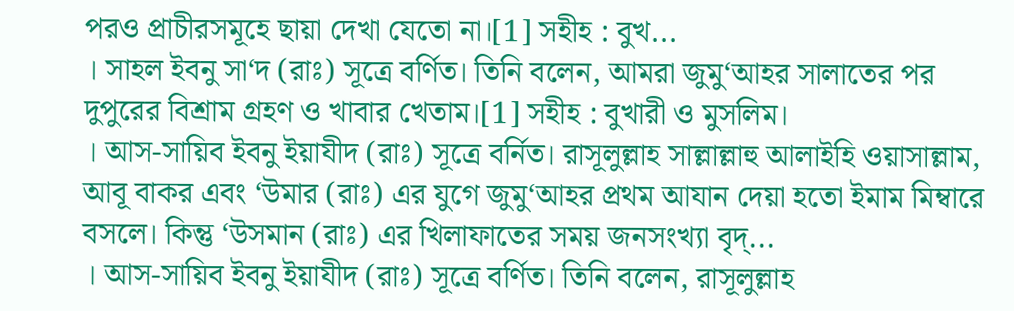পরও প্রাচীরসমূহে ছায়া দেখা যেতো না।[1] সহীহ : বুখ...
। সাহল ইবনু সা‘দ (রাঃ) সূত্রে বর্ণিত। তিনি বলেন, আমরা জুমু‘আহর সালাতের পর দুপুরের বিশ্রাম গ্রহণ ও খাবার খেতাম।[1] সহীহ : বুখারী ও মুসলিম।
। আস-সায়িব ইবনু ইয়াযীদ (রাঃ) সূত্রে বর্নিত। রাসূলুল্লাহ সাল্লাল্লাহু আলাইহি ওয়াসাল্লাম, আবূ বাকর এবং ‘উমার (রাঃ) এর যুগে জুমু‘আহর প্রথম আযান দেয়া হতো ইমাম মিম্বারে বসলে। কিন্তু ‘উসমান (রাঃ) এর খিলাফাতের সময় জনসংখ্যা বৃদ্...
। আস-সায়িব ইবনু ইয়াযীদ (রাঃ) সূত্রে বর্ণিত। তিনি বলেন, রাসূলুল্লাহ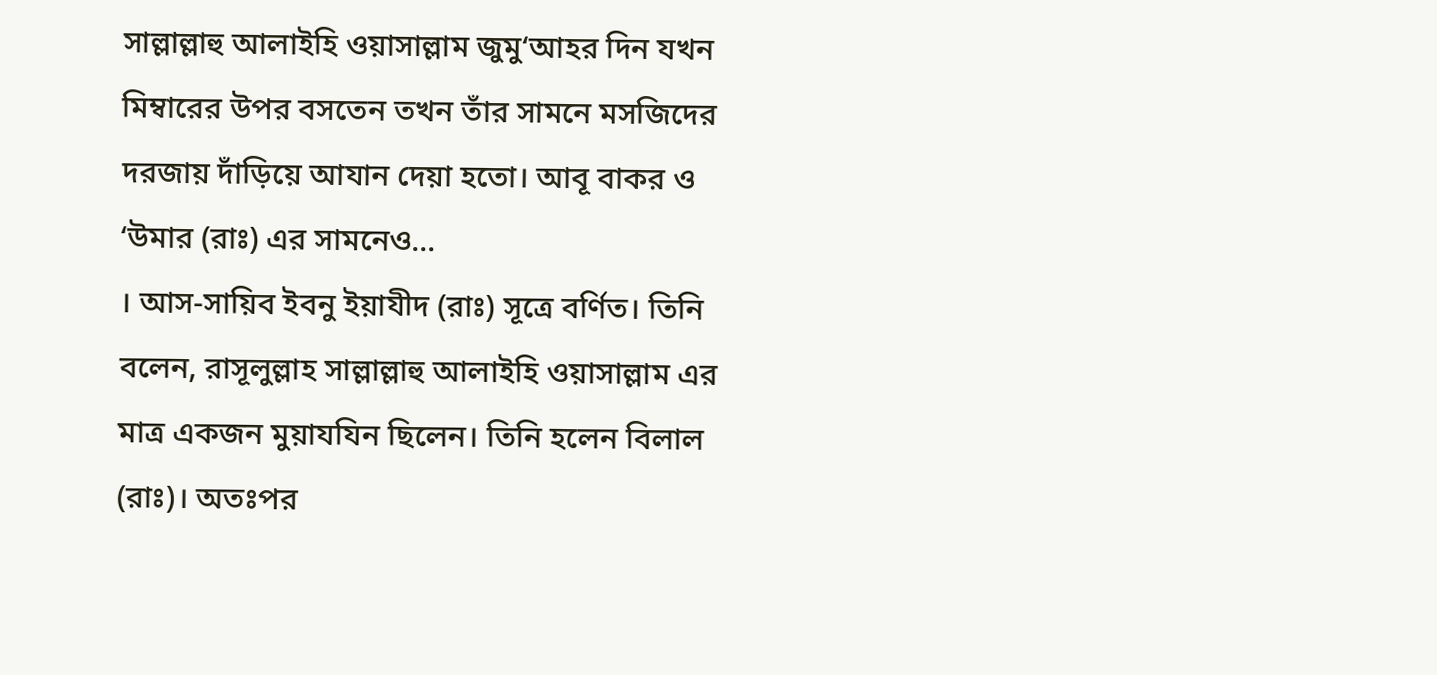সাল্লাল্লাহু আলাইহি ওয়াসাল্লাম জুমু‘আহর দিন যখন মিম্বারের উপর বসতেন তখন তাঁর সামনে মসজিদের দরজায় দাঁড়িয়ে আযান দেয়া হতো। আবূ বাকর ও ‘উমার (রাঃ) এর সামনেও...
। আস-সায়িব ইবনু ইয়াযীদ (রাঃ) সূত্রে বর্ণিত। তিনি বলেন, রাসূলুল্লাহ সাল্লাল্লাহু আলাইহি ওয়াসাল্লাম এর মাত্র একজন মুয়াযযিন ছিলেন। তিনি হলেন বিলাল (রাঃ)। অতঃপর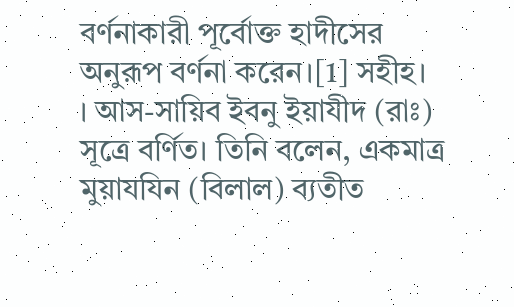বর্ণনাকারী পূর্বোক্ত হাদীসের অনুরূপ বর্ণনা করেন।[1] সহীহ।
। আস-সায়িব ইবনু ইয়াযীদ (রাঃ) সূত্রে বর্ণিত। তিনি বলেন, একমাত্র মুয়াযযিন (বিলাল) ব্যতীত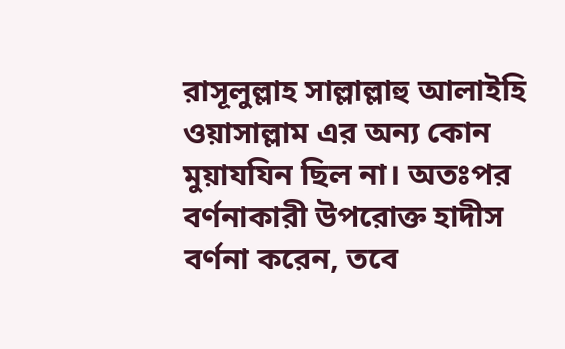রাসূলুল্লাহ সাল্লাল্লাহু আলাইহি ওয়াসাল্লাম এর অন্য কোন মুয়াযযিন ছিল না। অতঃপর বর্ণনাকারী উপরোক্ত হাদীস বর্ণনা করেন, তবে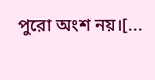পুরো অংশ নয়।[...